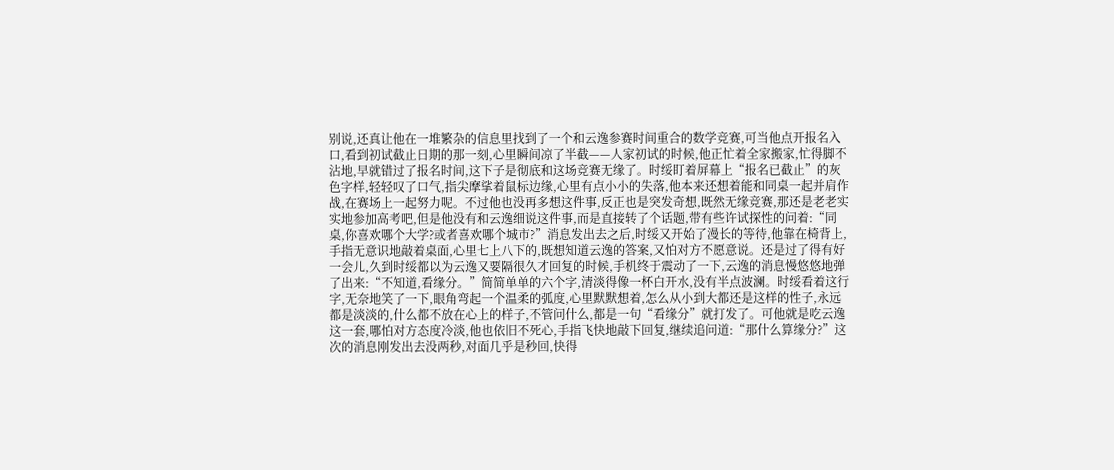别说,还真让他在一堆繁杂的信息里找到了一个和云逸参赛时间重合的数学竞赛,可当他点开报名入口,看到初试截止日期的那一刻,心里瞬间凉了半截——人家初试的时候,他正忙着全家搬家,忙得脚不沾地,早就错过了报名时间,这下子是彻底和这场竞赛无缘了。时绥盯着屏幕上“报名已截止”的灰色字样,轻轻叹了口气,指尖摩挲着鼠标边缘,心里有点小小的失落,他本来还想着能和同桌一起并肩作战,在赛场上一起努力呢。不过他也没再多想这件事,反正也是突发奇想,既然无缘竞赛,那还是老老实实地参加高考吧,但是他没有和云逸细说这件事,而是直接转了个话题,带有些许试探性的问着:“同桌,你喜欢哪个大学?或者喜欢哪个城市?”消息发出去之后,时绥又开始了漫长的等待,他靠在椅背上,手指无意识地敲着桌面,心里七上八下的,既想知道云逸的答案,又怕对方不愿意说。还是过了得有好一会儿,久到时绥都以为云逸又要隔很久才回复的时候,手机终于震动了一下,云逸的消息慢悠悠地弹了出来:“不知道,看缘分。”简简单单的六个字,清淡得像一杯白开水,没有半点波澜。时绥看着这行字,无奈地笑了一下,眼角弯起一个温柔的弧度,心里默默想着,怎么从小到大都还是这样的性子,永远都是淡淡的,什么都不放在心上的样子,不管问什么,都是一句“看缘分”就打发了。可他就是吃云逸这一套,哪怕对方态度冷淡,他也依旧不死心,手指飞快地敲下回复,继续追问道:“那什么算缘分?”这次的消息刚发出去没两秒,对面几乎是秒回,快得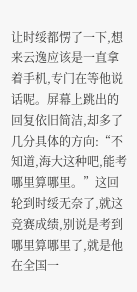让时绥都愣了一下,想来云逸应该是一直拿着手机,专门在等他说话呢。屏幕上跳出的回复依旧简洁,却多了几分具体的方向:“不知道,海大这种吧,能考哪里算哪里。”这回轮到时绥无奈了,就这竞赛成绩,别说是考到哪里算哪里了,就是他在全国一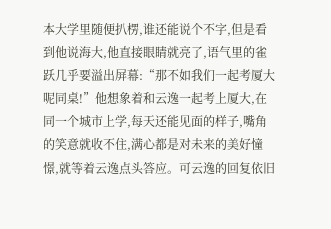本大学里随便扒楞,谁还能说个不字,但是看到他说海大,他直接眼睛就亮了,语气里的雀跃几乎要溢出屏幕:“那不如我们一起考厦大呢同桌!”他想象着和云逸一起考上厦大,在同一个城市上学,每天还能见面的样子,嘴角的笑意就收不住,满心都是对未来的美好憧憬,就等着云逸点头答应。可云逸的回复依旧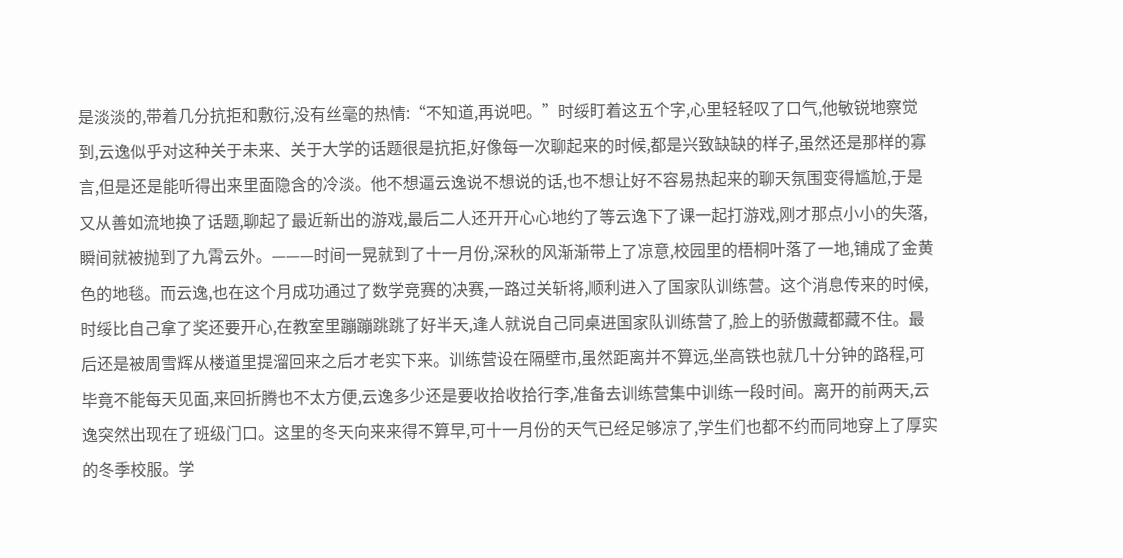是淡淡的,带着几分抗拒和敷衍,没有丝毫的热情:“不知道,再说吧。”时绥盯着这五个字,心里轻轻叹了口气,他敏锐地察觉到,云逸似乎对这种关于未来、关于大学的话题很是抗拒,好像每一次聊起来的时候,都是兴致缺缺的样子,虽然还是那样的寡言,但是还是能听得出来里面隐含的冷淡。他不想逼云逸说不想说的话,也不想让好不容易热起来的聊天氛围变得尴尬,于是又从善如流地换了话题,聊起了最近新出的游戏,最后二人还开开心心地约了等云逸下了课一起打游戏,刚才那点小小的失落,瞬间就被抛到了九霄云外。———时间一晃就到了十一月份,深秋的风渐渐带上了凉意,校园里的梧桐叶落了一地,铺成了金黄色的地毯。而云逸,也在这个月成功通过了数学竞赛的决赛,一路过关斩将,顺利进入了国家队训练营。这个消息传来的时候,时绥比自己拿了奖还要开心,在教室里蹦蹦跳跳了好半天,逢人就说自己同桌进国家队训练营了,脸上的骄傲藏都藏不住。最后还是被周雪辉从楼道里提溜回来之后才老实下来。训练营设在隔壁市,虽然距离并不算远,坐高铁也就几十分钟的路程,可毕竟不能每天见面,来回折腾也不太方便,云逸多少还是要收拾收拾行李,准备去训练营集中训练一段时间。离开的前两天,云逸突然出现在了班级门口。这里的冬天向来来得不算早,可十一月份的天气已经足够凉了,学生们也都不约而同地穿上了厚实的冬季校服。学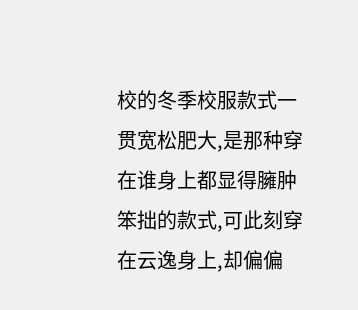校的冬季校服款式一贯宽松肥大,是那种穿在谁身上都显得臃肿笨拙的款式,可此刻穿在云逸身上,却偏偏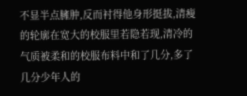不显半点臃肿,反而衬得他身形挺拔,清瘦的轮廓在宽大的校服里若隐若现,清冷的气质被柔和的校服布料中和了几分,多了几分少年人的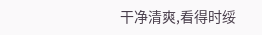干净清爽,看得时绥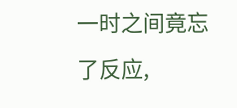一时之间竟忘了反应,